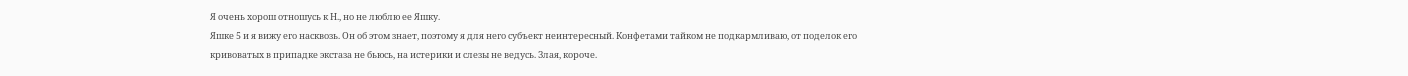Я очень хорош отношусь к Н., но не люблю ее Яшку.
Яшке 5 и я вижу его насквозь. Он об этом знает, поэтому я для него субъект неинтересный. Конфетами тайком не подкармливаю, от поделок его кривоватых в припадке экстаза не бьюсь, на истерики и слезы не ведусь. Злая, короче.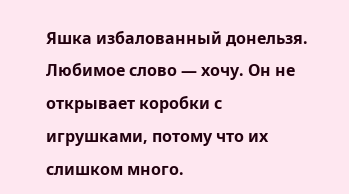Яшка избалованный донельзя. Любимое слово — хочу. Он не открывает коробки с игрушками, потому что их слишком много.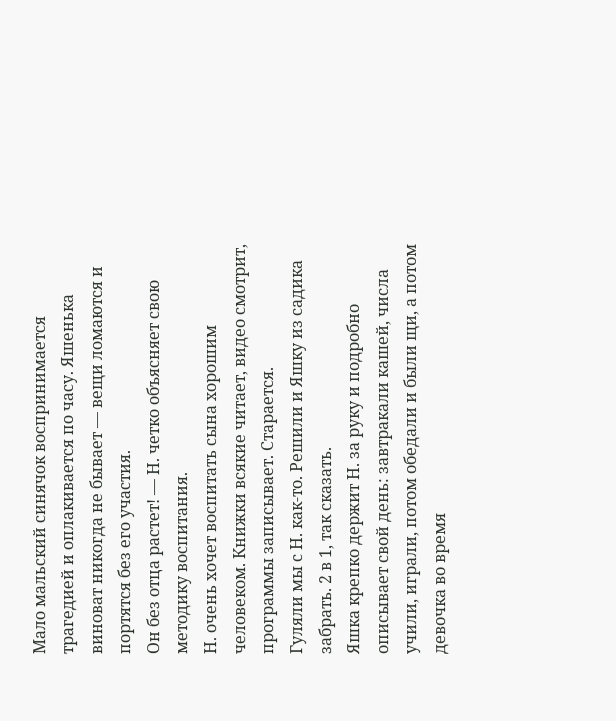Мало мальский синячок воспринимается трагедией и оплакивается по часу. Яшенька виноват никогда не бывает — вещи ломаются и портятся без его участия.
Он без отца растет! — Н. четко объясняет свою методику воспитания.
Н. очень хочет воспитать сына хорошим человеком. Книжки всякие читает, видео смотрит, программы записывает. Старается.
Гуляли мы с Н. как-то. Решили и Яшку из садика забрать. 2 в 1, так сказать.
Яшка крепко держит Н. за руку и подробно описывает свой день: завтракали кашей, числа учили, играли, потом обедали и были щи, а потом девочка во время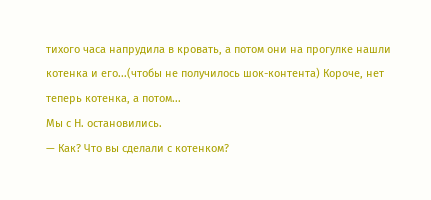тихого часа напрудила в кровать, а потом они на прогулке нашли котенка и его...(чтобы не получилось шок-контента) Короче, нет теперь котенка, а потом...
Мы с Н. остановились.
— Как? Что вы сделали с котенком?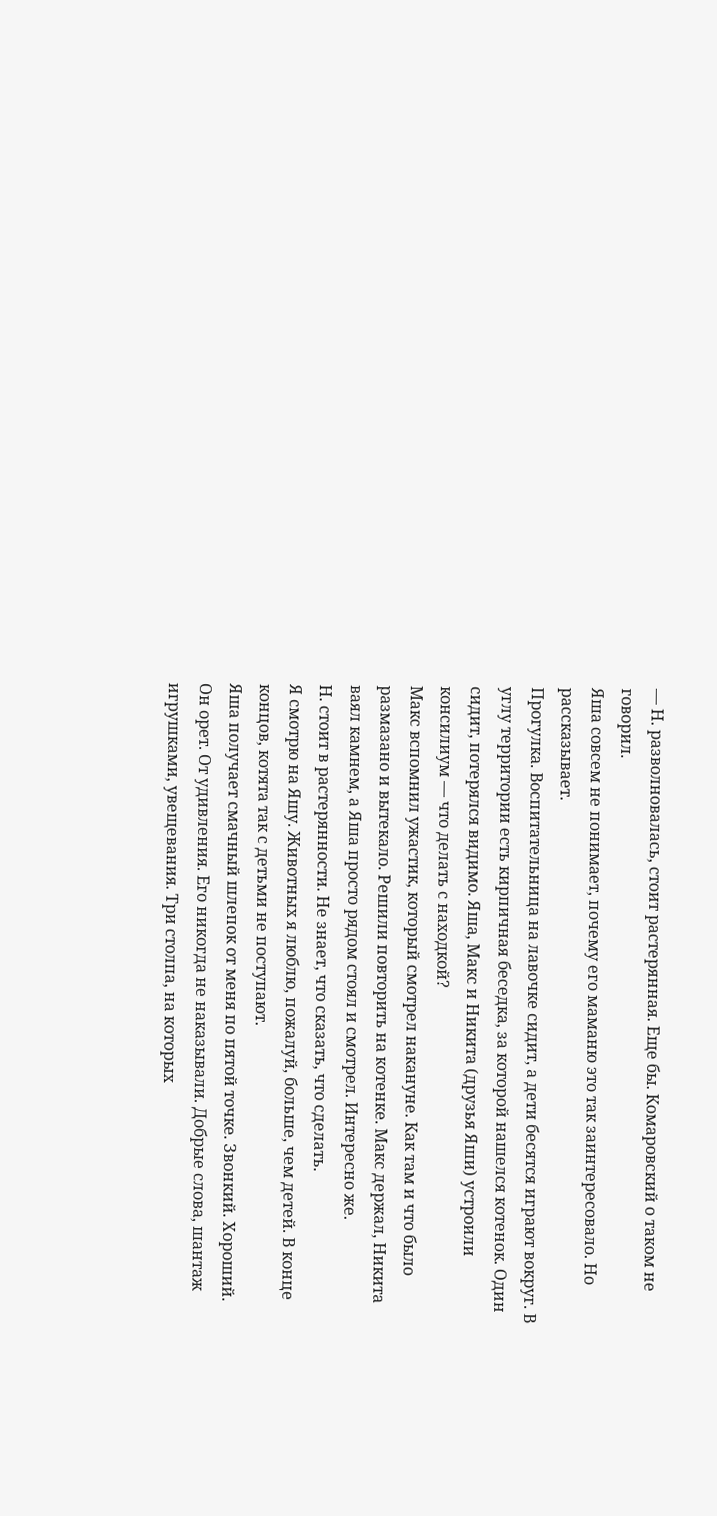— Н. разволновалась, стоит растерянная. Еще бы. Комаровский о таком не говорил.
Яша совсем не понимает, почему его маманю это так заинтересовало. Но рассказывает.
Прогулка. Воспитательница на лавочке сидит, а дети бесятся играют вокруг. В углу территории есть кирпичная беседка, за которой нашелся котенок. Один сидит, потерялся видимо. Яша, Макс и Никита (друзья Яши) устроили консилиум — что делать с находкой?
Макс вспомнил ужастик, который смотрел накануне. Как там и что было размазано и вытекало. Решили повторить на котенке. Макс держал, Никита ваял камнем, а Яша просто рядом стоял и смотрел. Интересно же.
Н. стоит в растерянности. Не знает, что сказать, что сделать.
Я смотрю на Яшу. Животных я люблю, пожалуй, больше, чем детей. В конце концов, котята так с детьми не поступают.
Яша получает смачный шлепок от меня по пятой точке. Звонкий. Хороший.
Он орет. От удивления. Его никогда не наказывали. Добрые слова, шантаж игрушками, увещевания. Три столпа, на которых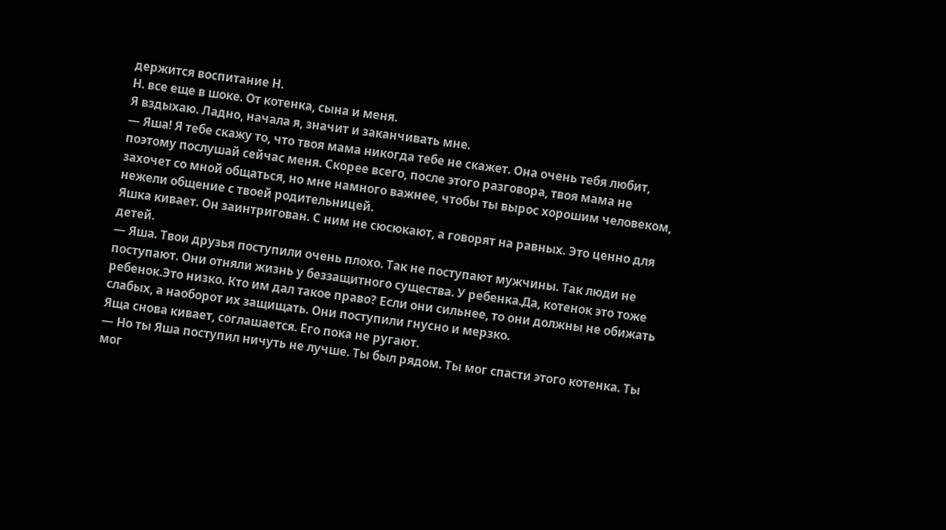держится воспитание Н.
Н. все еще в шоке. От котенка, сына и меня.
Я вздыхаю. Ладно, начала я, значит и заканчивать мне.
— Яша! Я тебе скажу то, что твоя мама никогда тебе не скажет. Она очень тебя любит, поэтому послушай сейчас меня. Скорее всего, после этого разговора, твоя мама не захочет со мной общаться, но мне намного важнее, чтобы ты вырос хорошим человеком, нежели общение с твоей родительницей.
Яшка кивает. Он заинтригован. С ним не сюсюкают, а говорят на равных. Это ценно для детей.
— Яша. Твои друзья поступили очень плохо. Так не поступают мужчины. Так люди не поступают. Они отняли жизнь у беззащитного существа. У ребенка.Да, котенок это тоже ребенок.Это низко. Кто им дал такое право? Если они сильнее, то они должны не обижать слабых, а наоборот их защищать. Они поступили гнусно и мерзко.
Яща снова кивает, соглашается. Его пока не ругают.
— Но ты Яша поступил ничуть не лучше. Ты был рядом. Ты мог спасти этого котенка. Ты мог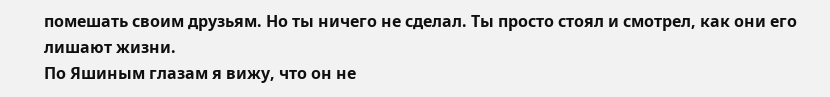помешать своим друзьям. Но ты ничего не сделал. Ты просто стоял и смотрел, как они его лишают жизни.
По Яшиным глазам я вижу, что он не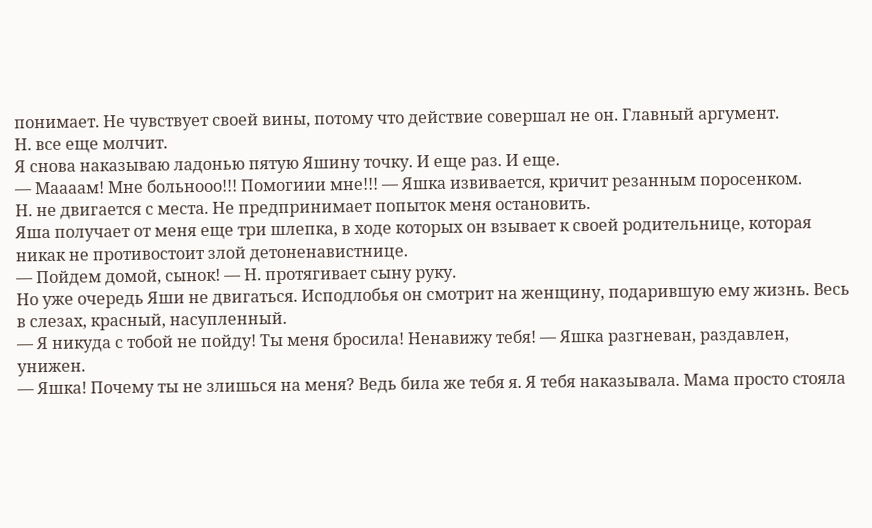понимает. Не чувствует своей вины, потому что действие совершал не он. Главный аргумент.
Н. все еще молчит.
Я снова наказываю ладонью пятую Яшину точку. И еще раз. И еще.
— Маааам! Мне больнооо!!! Помогиии мне!!! — Яшка извивается, кричит резанным поросенком.
Н. не двигается с места. Не предпринимает попыток меня остановить.
Яша получает от меня еще три шлепка, в ходе которых он взывает к своей родительнице, которая никак не противостоит злой детоненавистнице.
— Пойдем домой, сынок! — Н. протягивает сыну руку.
Но уже очередь Яши не двигаться. Исподлобья он смотрит на женщину, подарившую ему жизнь. Весь в слезах, красный, насупленный.
— Я никуда с тобой не пойду! Ты меня бросила! Ненавижу тебя! — Яшка разгневан, раздавлен, унижен.
— Яшка! Почему ты не злишься на меня? Ведь била же тебя я. Я тебя наказывала. Мама просто стояла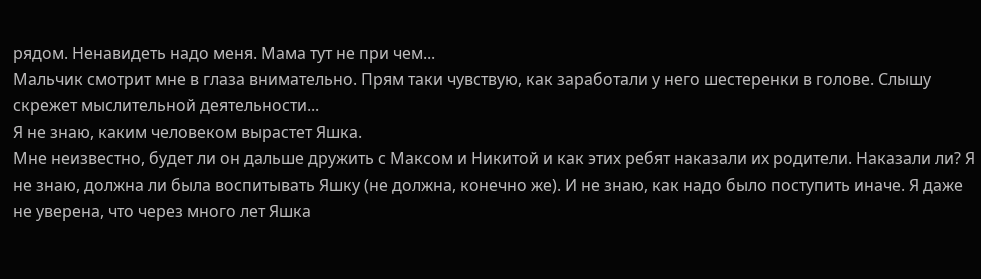рядом. Ненавидеть надо меня. Мама тут не при чем...
Мальчик смотрит мне в глаза внимательно. Прям таки чувствую, как заработали у него шестеренки в голове. Слышу скрежет мыслительной деятельности...
Я не знаю, каким человеком вырастет Яшка.
Мне неизвестно, будет ли он дальше дружить с Максом и Никитой и как этих ребят наказали их родители. Наказали ли? Я не знаю, должна ли была воспитывать Яшку (не должна, конечно же). И не знаю, как надо было поступить иначе. Я даже не уверена, что через много лет Яшка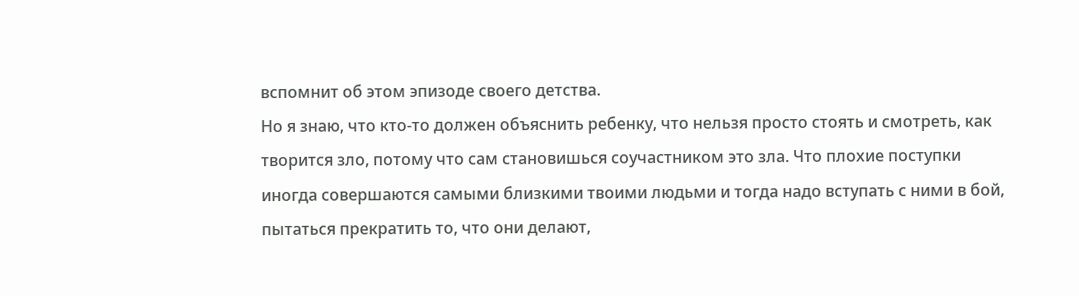вспомнит об этом эпизоде своего детства.
Но я знаю, что кто-то должен объяснить ребенку, что нельзя просто стоять и смотреть, как творится зло, потому что сам становишься соучастником это зла. Что плохие поступки иногда совершаются самыми близкими твоими людьми и тогда надо вступать с ними в бой, пытаться прекратить то, что они делают,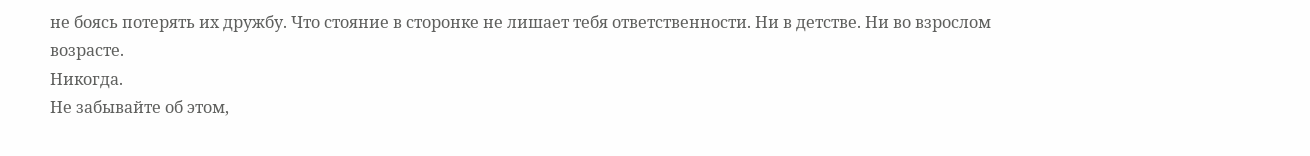не боясь потерять их дружбу. Что стояние в сторонке не лишает тебя ответственности. Ни в детстве. Ни во взрослом возрасте.
Никогда.
Не забывайте об этом,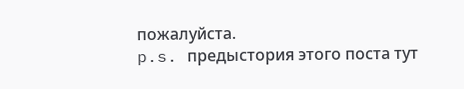пожалуйста.
p.s. предыстория этого поста тут